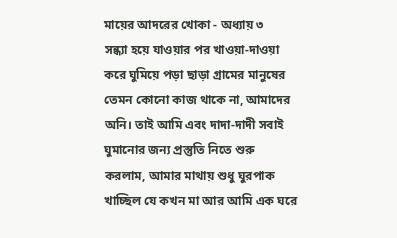মায়ের আদরের খোকা - অধ্যায় ৩
সন্ধ্যা হয়ে যাওয়ার পর খাওয়া-দাওয়া করে ঘুমিয়ে পড়া ছাড়া গ্রামের মানুষের তেমন কোনো কাজ থাকে না, আমাদের অনি। তাই আমি এবং দাদা-দাদী সবাই ঘুমানোর জন্য প্রস্তুতি নিতে শুরু করলাম, আমার মাথায় শুধু ঘুরপাক খাচ্ছিল যে কখন মা আর আমি এক ঘরে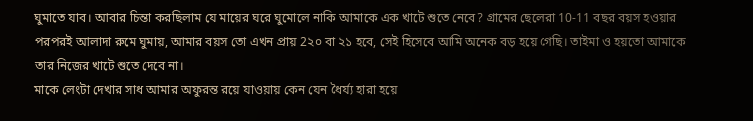ঘুমাতে যাব। আবার চিন্তা করছিলাম যে মায়ের ঘরে ঘুমোলে নাকি আমাকে এক খাটে শুতে নেবে? গ্রামের ছেলেরা 10-11 বছর বয়স হওয়ার পরপরই আলাদা রুমে ঘুমায়, আমার বয়স তো এখন প্রায় 2২০ বা ২১ হবে, সেই হিসেবে আমি অনেক বড় হয়ে গেছি। তাইমা ও হয়তো আমাকে তার নিজের খাটে শুতে দেবে না।
মাকে লেংটা দেখার সাধ আমার অফুরন্ত রয়ে যাওয়ায় কেন যেন ধৈর্য্য হারা হয়ে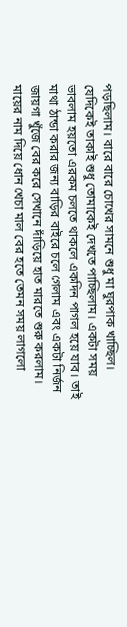পড়ছিলাম। বারে বারে চোখের সামনে শুধু মা ঘুরপাক খাচ্ছিল। যেদিকেই তাকাই শুধু তোমাকেই দেখতে পাচ্ছিলাম। একটা সময় ভাবলাম হয়তো এরকম চলতে থাকলে একদিন পাগল হয়ে যাব। তাই মাথা ঠান্ডা করার জন্য বাড়ির বাইরে চলে গেলাম এবং একটা নির্জন জায়গা খুঁজে বের করে সেখানে দাঁড়িয়ে হাত মারতে শুরু করলাম। মায়ের নাম দিয়ে ধোন খেচা মাল বের হতে তেমন সময় লাগলো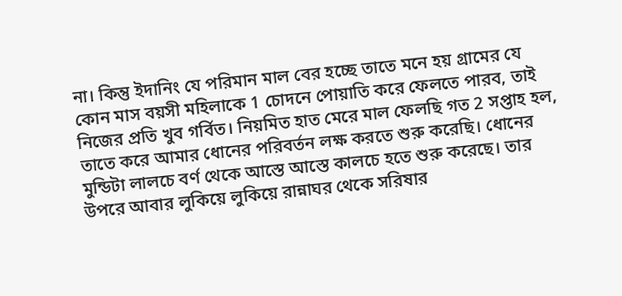না। কিন্তু ইদানিং যে পরিমান মাল বের হচ্ছে তাতে মনে হয় গ্রামের যে কোন মাস বয়সী মহিলাকে 1 চোদনে পোয়াতি করে ফেলতে পারব, তাই নিজের প্রতি খুব গর্বিত। নিয়মিত হাত মেরে মাল ফেলছি গত 2 সপ্তাহ হল, তাতে করে আমার ধোনের পরিবর্তন লক্ষ করতে শুরু করেছি। ধোনের মুন্ডিটা লালচে বর্ণ থেকে আস্তে আস্তে কালচে হতে শুরু করেছে। তার উপরে আবার লুকিয়ে লুকিয়ে রান্নাঘর থেকে সরিষার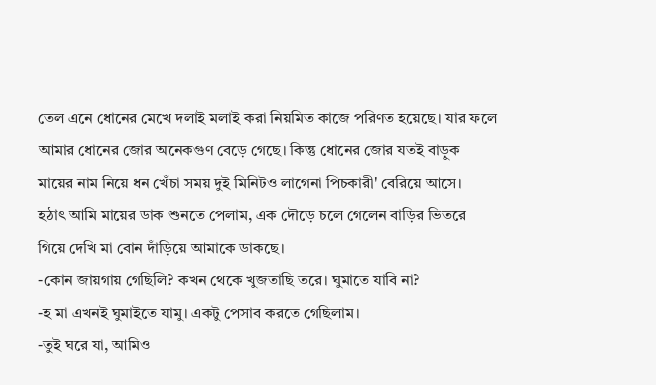তেল এনে ধোনের মেখে দলাই মলাই করা নিয়মিত কাজে পরিণত হয়েছে। যার ফলে আমার ধোনের জোর অনেকগুণ বেড়ে গেছে। কিন্তু ধোনের জোর যতই বাড়ুক মায়ের নাম নিয়ে ধন খেঁচা সময় দুই মিনিটও লাগেনা পিচকারী' বেরিয়ে আসে।
হঠাৎ আমি মায়ের ডাক শুনতে পেলাম, এক দৌড়ে চলে গেলেন বাড়ির ভিতরে গিয়ে দেখি মা বোন দাঁড়িয়ে আমাকে ডাকছে।
-কোন জায়গায় গেছিলি? কখন থেকে খুজতাছি তরে। ঘুমাতে যাবি না?
-হ মা এখনই ঘুমাইতে যামু। একটু পেসাব করতে গেছিলাম।
-তুই ঘরে যা, আমিও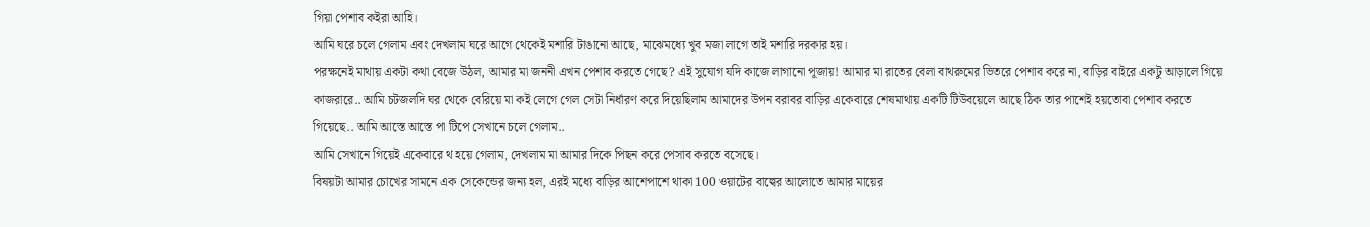গিয়া পেশাব কইরা আহি।
আমি ঘরে চলে গেলাম এবং দেখলাম ঘরে আগে থেকেই মশারি টাঙানো আছে, মাঝেমধ্যে খুব মজা লাগে তাই মশারি দরকার হয়।
পরক্ষনেই মাথায় একটা কথা বেজে উঠল, আমার মা জননী এখন পেশাব করতে গেছে? এই সুযোগ যদি কাজে লাগানো পূজায়! আমার মা রাতের বেলা বাথরুমের ভিতরে পেশাব করে না, বাড়ির বাইরে একটু আড়ালে গিয়ে কাজরারে.. আমি চটজলদি ঘর থেকে বেরিয়ে মা কই লেগে গেল সেটা নির্ধারণ করে দিয়েছিলাম আমাদের উপন বরাবর বাড়ির একেবারে শেষমাথায় একটি টিউবয়েলে আছে ঠিক তার পাশেই হয়তোবা পেশাব করতে গিয়েছে.. আমি আস্তে আস্তে পা টিপে সেখানে চলে গেলাম..
আমি সেখানে গিয়েই একেবারে থ হয়ে গেলাম, দেখলাম মা আমার দিকে পিছন করে পেসাব করতে বসেছে।
বিষয়টা আমার চোখের সামনে এক সেকেন্ডের জন্য হল, এরই মধ্যে বাড়ির আশেপাশে থাকা 100 ওয়াটের বাল্বের আলোতে আমার মায়ের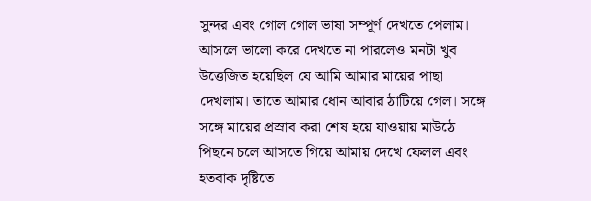সুন্দর এবং গোল গোল ভাষা সম্পূর্ণ দেখতে পেলাম। আসলে ভালো করে দেখতে না পারলেও মনটা খুব উত্তেজিত হয়েছিল যে আমি আমার মায়ের পাছা দেখলাম। তাতে আমার ধোন আবার ঠাটিয়ে গেল। সঙ্গে সঙ্গে মায়ের প্রস্রাব করা শেষ হয়ে যাওয়ায় মাউঠে পিছনে চলে আসতে গিয়ে আমায় দেখে ফেলল এবং হতবাক দৃষ্টিতে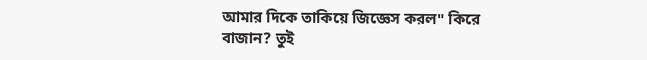আমার দিকে তাকিয়ে জিজ্ঞেস করল" কিরে বাজান? তুই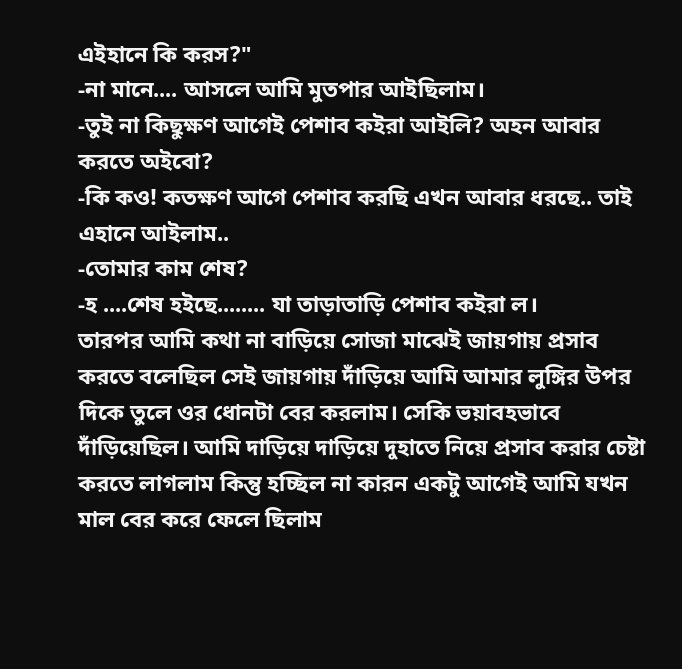এইহানে কি করস?"
-না মানে.... আসলে আমি মুতপার আইছিলাম।
-তুই না কিছুক্ষণ আগেই পেশাব কইরা আইলি? অহন আবার করতে অইবো?
-কি কও! কতক্ষণ আগে পেশাব করছি এখন আবার ধরছে.. তাই এহানে আইলাম..
-তোমার কাম শেষ?
-হ ....শেষ হইছে........ যা তাড়াতাড়ি পেশাব কইরা ল।
তারপর আমি কথা না বাড়িয়ে সোজা মাঝেই জায়গায় প্রসাব করতে বলেছিল সেই জায়গায় দাঁড়িয়ে আমি আমার লুঙ্গির উপর দিকে তুলে ওর ধোনটা বের করলাম। সেকি ভয়াবহভাবে দাঁড়িয়েছিল। আমি দাড়িয়ে দাড়িয়ে দুহাতে নিয়ে প্রসাব করার চেষ্টা করতে লাগলাম কিন্তু হচ্ছিল না কারন একটু আগেই আমি যখন মাল বের করে ফেলে ছিলাম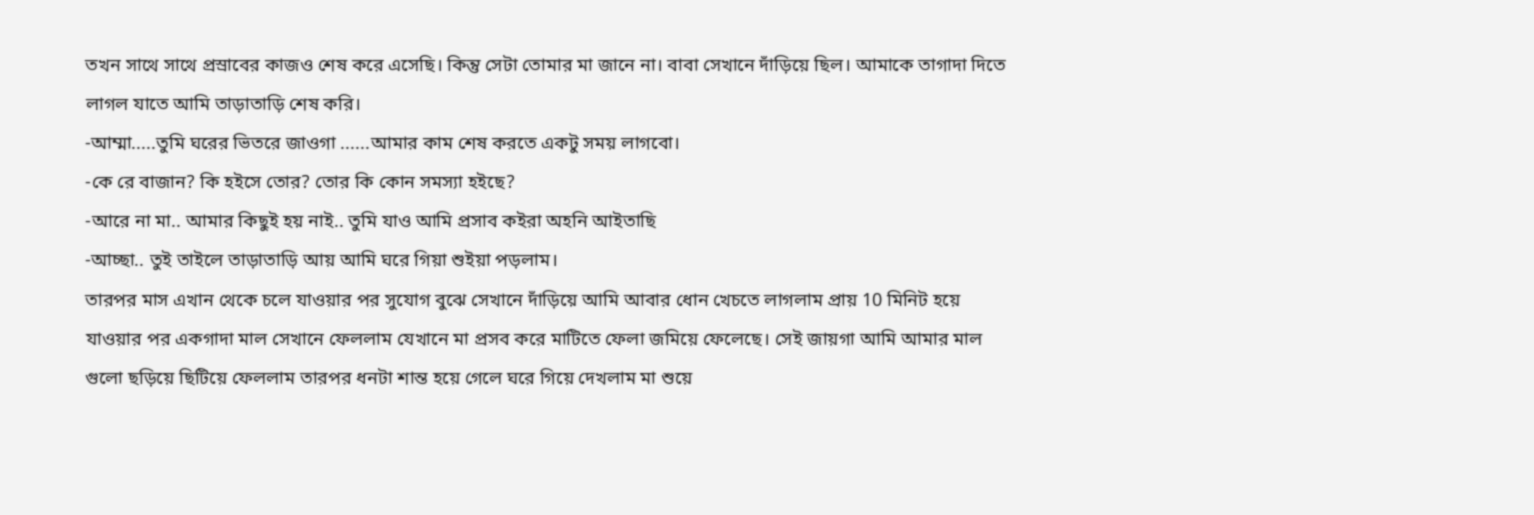তখন সাথে সাথে প্রস্রাবের কাজও শেষ করে এসেছি। কিন্তু সেটা তোমার মা জানে না। বাবা সেখানে দাঁড়িয়ে ছিল। আমাকে তাগাদা দিতে লাগল যাতে আমি তাড়াতাড়ি শেষ করি।
-আম্মা.....তুমি ঘরের ভিতরে জাওগা ......আমার কাম শেষ করতে একটু সময় লাগবো।
-কে রে বাজান? কি হইসে তোর? তোর কি কোন সমস্যা হইছে?
-আরে না মা.. আমার কিছুই হয় নাই.. তুমি যাও আমি প্রসাব কইরা অহনি আইতাছি
-আচ্ছা.. তুই তাইলে তাড়াতাড়ি আয় আমি ঘরে গিয়া শুইয়া পড়লাম।
তারপর মাস এখান থেকে চলে যাওয়ার পর সুযোগ বুঝে সেখানে দাঁড়িয়ে আমি আবার ধোন খেচতে লাগলাম প্রায় 10 মিনিট হয়ে যাওয়ার পর একগাদা মাল সেখানে ফেললাম যেখানে মা প্রসব করে মাটিতে ফেলা জমিয়ে ফেলেছে। সেই জায়গা আমি আমার মাল গুলো ছড়িয়ে ছিটিয়ে ফেললাম তারপর ধনটা শান্ত হয়ে গেলে ঘরে গিয়ে দেখলাম মা শুয়ে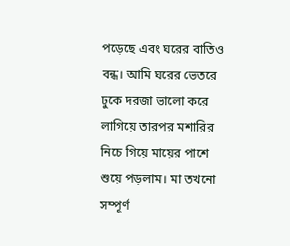পড়েছে এবং ঘরের বাতিও বন্ধ। আমি ঘরের ভেতরে ঢুকে দরজা ভালো করে লাগিয়ে তারপর মশারির নিচে গিয়ে মায়ের পাশে শুয়ে পড়লাম। মা তখনো সম্পূর্ণ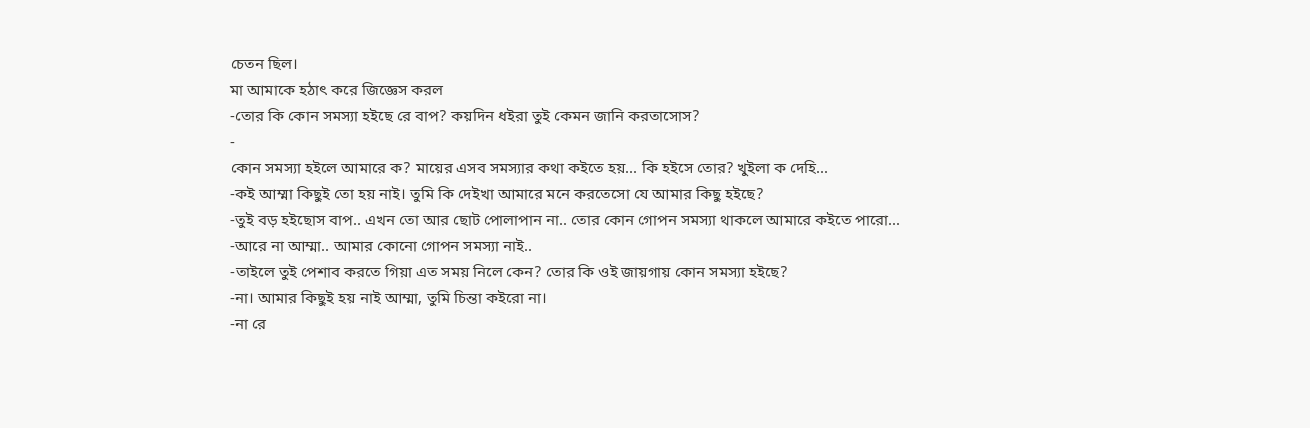চেতন ছিল।
মা আমাকে হঠাৎ করে জিজ্ঞেস করল
-তোর কি কোন সমস্যা হইছে রে বাপ? কয়দিন ধইরা তুই কেমন জানি করতাসোস?
-
কোন সমস্যা হইলে আমারে ক? মায়ের এসব সমস্যার কথা কইতে হয়... কি হইসে তোর? খুইলা ক দেহি...
-কই আম্মা কিছুই তো হয় নাই। তুমি কি দেইখা আমারে মনে করতেসো যে আমার কিছু হইছে?
-তুই বড় হইছোস বাপ.. এখন তো আর ছোট পোলাপান না.. তোর কোন গোপন সমস্যা থাকলে আমারে কইতে পারো...
-আরে না আম্মা.. আমার কোনো গোপন সমস্যা নাই..
-তাইলে তুই পেশাব করতে গিয়া এত সময় নিলে কেন? তোর কি ওই জায়গায় কোন সমস্যা হইছে?
-না। আমার কিছুই হয় নাই আম্মা, তুমি চিন্তা কইরো না।
-না রে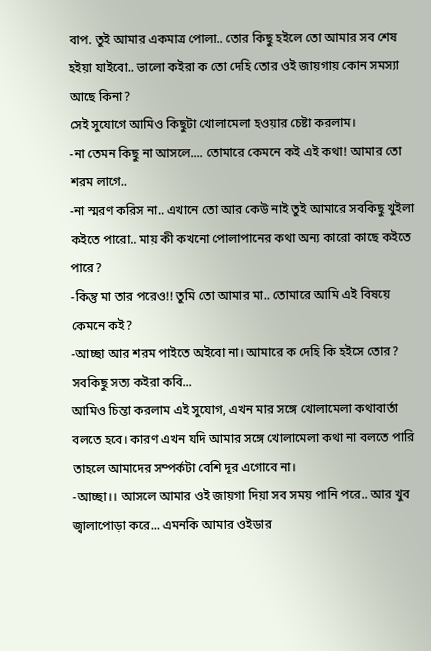বাপ. তুই আমার একমাত্র পোলা.. তোর কিছু হইলে তো আমার সব শেষ হইয়া যাইবো.. ভালো কইরা ক তো দেহি তোর ওই জায়গায় কোন সমস্যা আছে কিনা?
সেই সুযোগে আমিও কিছুটা খোলামেলা হওয়ার চেষ্টা করলাম।
-না তেমন কিছু না আসলে.... তোমারে কেমনে কই এই কথা! আমার তো শরম লাগে..
-না স্মরণ করিস না.. এখানে তো আর কেউ নাই তুই আমারে সবকিছু খুইলা কইতে পারো.. মায় কী কখনো পোলাপানের কথা অন্য কারো কাছে কইতে পারে?
-কিন্তু মা তার পরেও!! তুমি তো আমার মা.. তোমারে আমি এই বিষয়ে কেমনে কই?
-আচ্ছা আর শরম পাইতে অইবো না। আমারে ক দেহি কি হইসে তোর? সবকিছু সত্য কইরা কবি...
আমিও চিন্তা করলাম এই সুযোগ, এখন মার সঙ্গে খোলামেলা কথাবার্তা বলতে হবে। কারণ এখন যদি আমার সঙ্গে খোলামেলা কথা না বলতে পারি তাহলে আমাদের সম্পর্কটা বেশি দূর এগোবে না।
-আচ্ছা।। আসলে আমার ওই জায়গা দিয়া সব সময় পানি পরে.. আর খুব জ্বালাপোড়া করে... এমনকি আমার ওইডার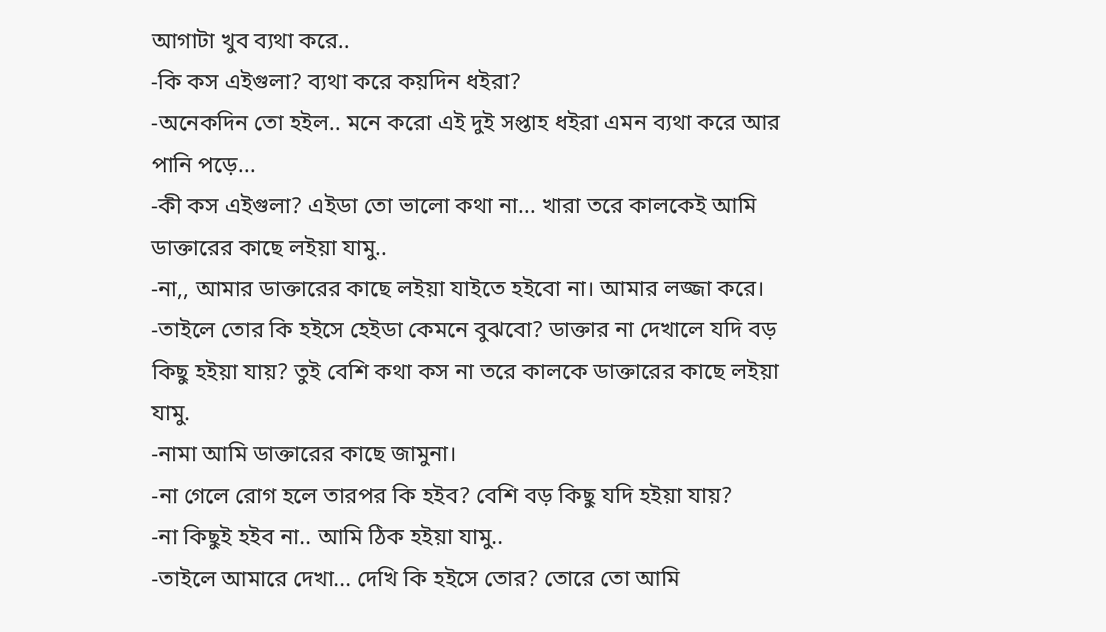আগাটা খুব ব্যথা করে..
-কি কস এইগুলা? ব্যথা করে কয়দিন ধইরা?
-অনেকদিন তো হইল.. মনে করো এই দুই সপ্তাহ ধইরা এমন ব্যথা করে আর পানি পড়ে...
-কী কস এইগুলা? এইডা তো ভালো কথা না... খারা তরে কালকেই আমি ডাক্তারের কাছে লইয়া যামু..
-না,, আমার ডাক্তারের কাছে লইয়া যাইতে হইবো না। আমার লজ্জা করে।
-তাইলে তোর কি হইসে হেইডা কেমনে বুঝবো? ডাক্তার না দেখালে যদি বড় কিছু হইয়া যায়? তুই বেশি কথা কস না তরে কালকে ডাক্তারের কাছে লইয়া যামু.
-নামা আমি ডাক্তারের কাছে জামুনা।
-না গেলে রোগ হলে তারপর কি হইব? বেশি বড় কিছু যদি হইয়া যায়?
-না কিছুই হইব না.. আমি ঠিক হইয়া যামু..
-তাইলে আমারে দেখা... দেখি কি হইসে তোর? তোরে তো আমি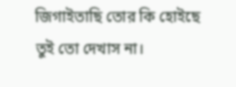জিগাইতাছি তোর কি হোইছে তুই তো দেখাস না।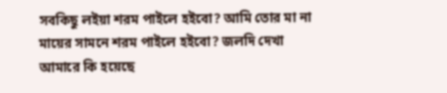সবকিছু লইয়া শরম পাইলে হইবো? আমি তোর মা না মায়ের সামনে শরম পাইলে হইবো? জলদি দেখা আমারে কি হয়েছে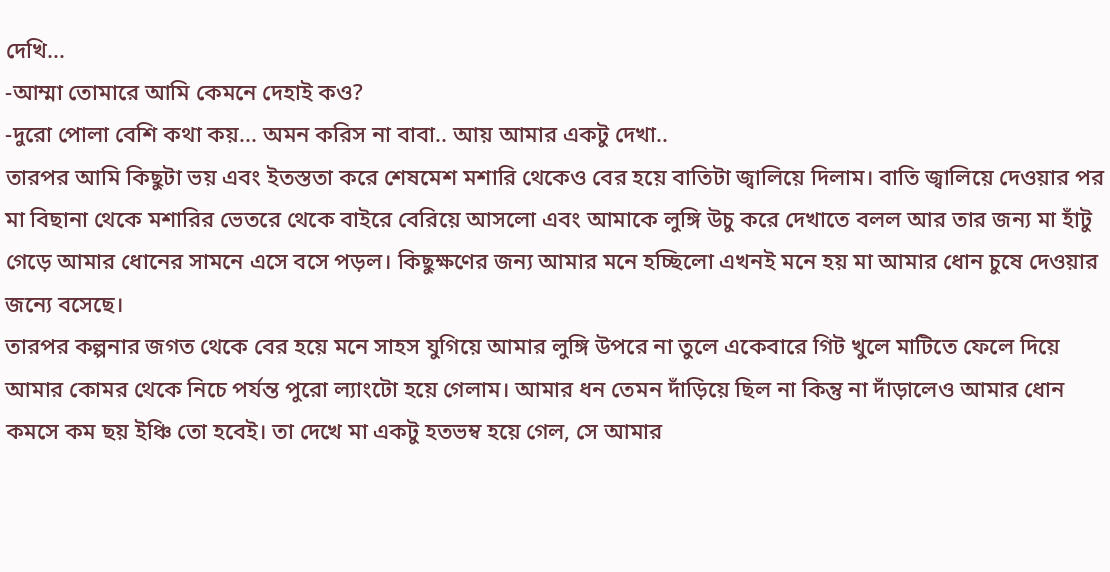দেখি...
-আম্মা তোমারে আমি কেমনে দেহাই কও?
-দুরো পোলা বেশি কথা কয়... অমন করিস না বাবা.. আয় আমার একটু দেখা..
তারপর আমি কিছুটা ভয় এবং ইতস্ততা করে শেষমেশ মশারি থেকেও বের হয়ে বাতিটা জ্বালিয়ে দিলাম। বাতি জ্বালিয়ে দেওয়ার পর মা বিছানা থেকে মশারির ভেতরে থেকে বাইরে বেরিয়ে আসলো এবং আমাকে লুঙ্গি উচু করে দেখাতে বলল আর তার জন্য মা হাঁটু গেড়ে আমার ধোনের সামনে এসে বসে পড়ল। কিছুক্ষণের জন্য আমার মনে হচ্ছিলো এখনই মনে হয় মা আমার ধোন চুষে দেওয়ার জন্যে বসেছে।
তারপর কল্পনার জগত থেকে বের হয়ে মনে সাহস যুগিয়ে আমার লুঙ্গি উপরে না তুলে একেবারে গিট খুলে মাটিতে ফেলে দিয়ে আমার কোমর থেকে নিচে পর্যন্ত পুরো ল্যাংটো হয়ে গেলাম। আমার ধন তেমন দাঁড়িয়ে ছিল না কিন্তু না দাঁড়ালেও আমার ধোন কমসে কম ছয় ইঞ্চি তো হবেই। তা দেখে মা একটু হতভম্ব হয়ে গেল, সে আমার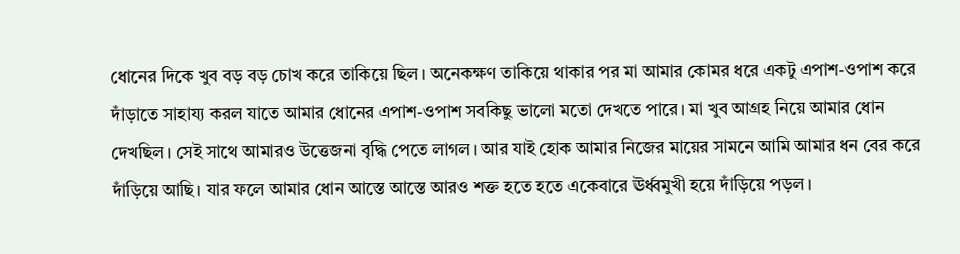ধোনের দিকে খুব বড় বড় চোখ করে তাকিয়ে ছিল। অনেকক্ষণ তাকিয়ে থাকার পর মা আমার কোমর ধরে একটু এপাশ-ওপাশ করে দাঁড়াতে সাহায্য করল যাতে আমার ধোনের এপাশ-ওপাশ সবকিছু ভালো মতো দেখতে পারে। মা খুব আগ্রহ নিয়ে আমার ধোন দেখছিল। সেই সাথে আমারও উত্তেজনা বৃদ্ধি পেতে লাগল। আর যাই হোক আমার নিজের মায়ের সামনে আমি আমার ধন বের করে দাঁড়িয়ে আছি। যার ফলে আমার ধোন আস্তে আস্তে আরও শক্ত হতে হতে একেবারে ঊর্ধ্বমুখী হয়ে দাঁড়িয়ে পড়ল।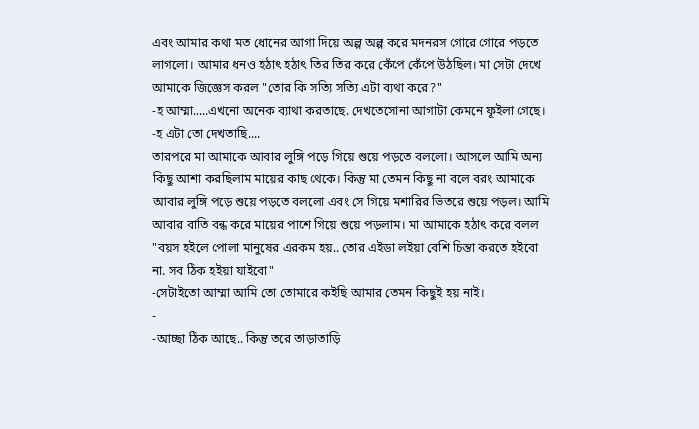এবং আমার কথা মত ধোনের আগা দিয়ে অল্প অল্প করে মদনরস গোরে গোরে পড়তে লাগলো। আমার ধনও হঠাৎ হঠাৎ তির তির করে কেঁপে কেঁপে উঠছিল। মা সেটা দেখে আমাকে জিজ্ঞেস করল "তোর কি সত্যি সত্যি এটা ব্যথা করে?"
-হ আম্মা.....এখনো অনেক ব্যাথা করতাছে. দেখতেসোনা আগাটা কেমনে ফূইলা গেছে।
-হ এটা তো দেখতাছি....
তারপরে মা আমাকে আবার লুঙ্গি পড়ে গিয়ে শুয়ে পড়তে বললো। আসলে আমি অন্য কিছু আশা করছিলাম মায়ের কাছ থেকে। কিন্তু মা তেমন কিছু না বলে বরং আমাকে আবার লুঙ্গি পড়ে শুয়ে পড়তে বললো এবং সে গিয়ে মশারির ভিতরে শুয়ে পড়ল। আমি আবার বাতি বন্ধ করে মায়ের পাশে গিয়ে শুয়ে পড়লাম। মা আমাকে হঠাৎ করে বলল "বয়স হইলে পোলা মানুষের এরকম হয়.. তোর এইডা লইয়া বেশি চিন্তা করতে হইবো না. সব ঠিক হইয়া যাইবো"
-সেটাইতো আম্মা আমি তো তোমারে কইছি আমার তেমন কিছুই হয় নাই।
-
-আচ্ছা ঠিক আছে.. কিন্তু তরে তাড়াতাড়ি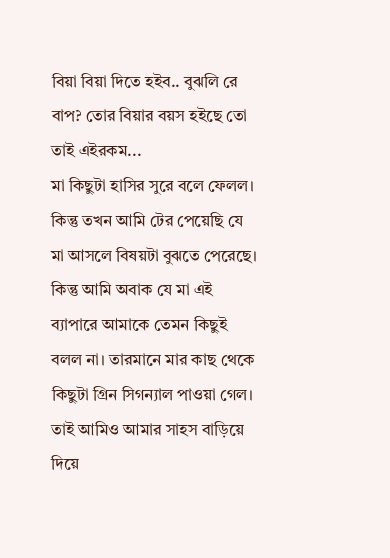বিয়া বিয়া দিতে হইব.. বুঝলি রে বাপ? তোর বিয়ার বয়স হইছে তো তাই এইরকম...
মা কিছুটা হাসির সুরে বলে ফেলল। কিন্তু তখন আমি টের পেয়েছি যে মা আসলে বিষয়টা বুঝতে পেরেছে। কিন্তু আমি অবাক যে মা এই ব্যাপারে আমাকে তেমন কিছুই বলল না। তারমানে মার কাছ থেকে কিছুটা গ্রিন সিগন্যাল পাওয়া গেল। তাই আমিও আমার সাহস বাড়িয়ে দিয়ে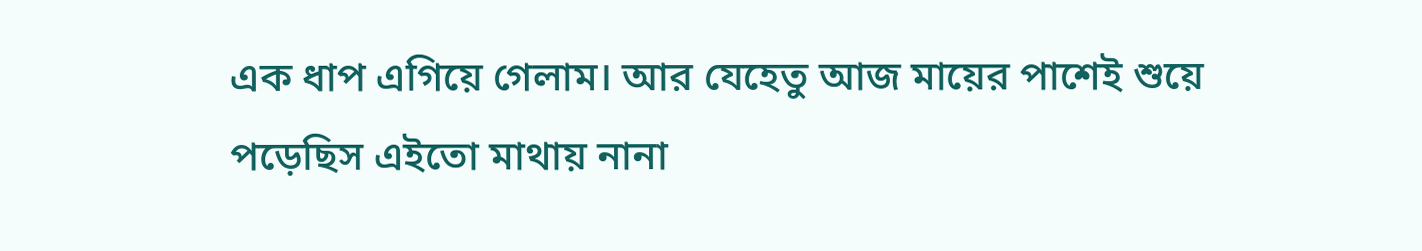এক ধাপ এগিয়ে গেলাম। আর যেহেতু আজ মায়ের পাশেই শুয়ে পড়েছিস এইতো মাথায় নানা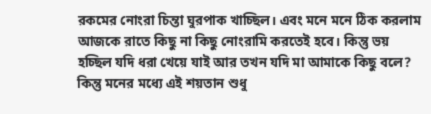রকমের নোংরা চিন্তা ঘুরপাক খাচ্ছিল। এবং মনে মনে ঠিক করলাম আজকে রাতে কিছু না কিছু নোংরামি করতেই হবে। কিন্তু ভয় হচ্ছিল যদি ধরা খেয়ে যাই আর তখন যদি মা আমাকে কিছু বলে? কিন্তু মনের মধ্যে এই শয়তান শুধু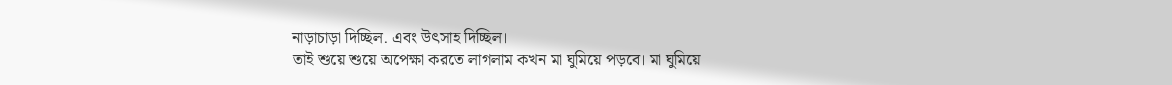নাড়াচাড়া দিচ্ছিল. এবং উৎসাহ দিচ্ছিল।
তাই শুয়ে শুয়ে অপেক্ষা করতে লাগলাম কখন মা ঘুমিয়ে পড়বে। মা ঘুমিয়ে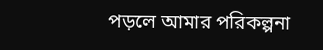পড়লে আমার পরিকল্পনা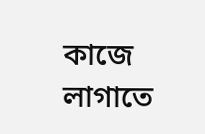কাজে লাগাতে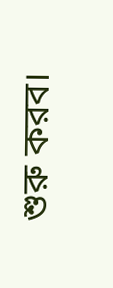শুরু করব।